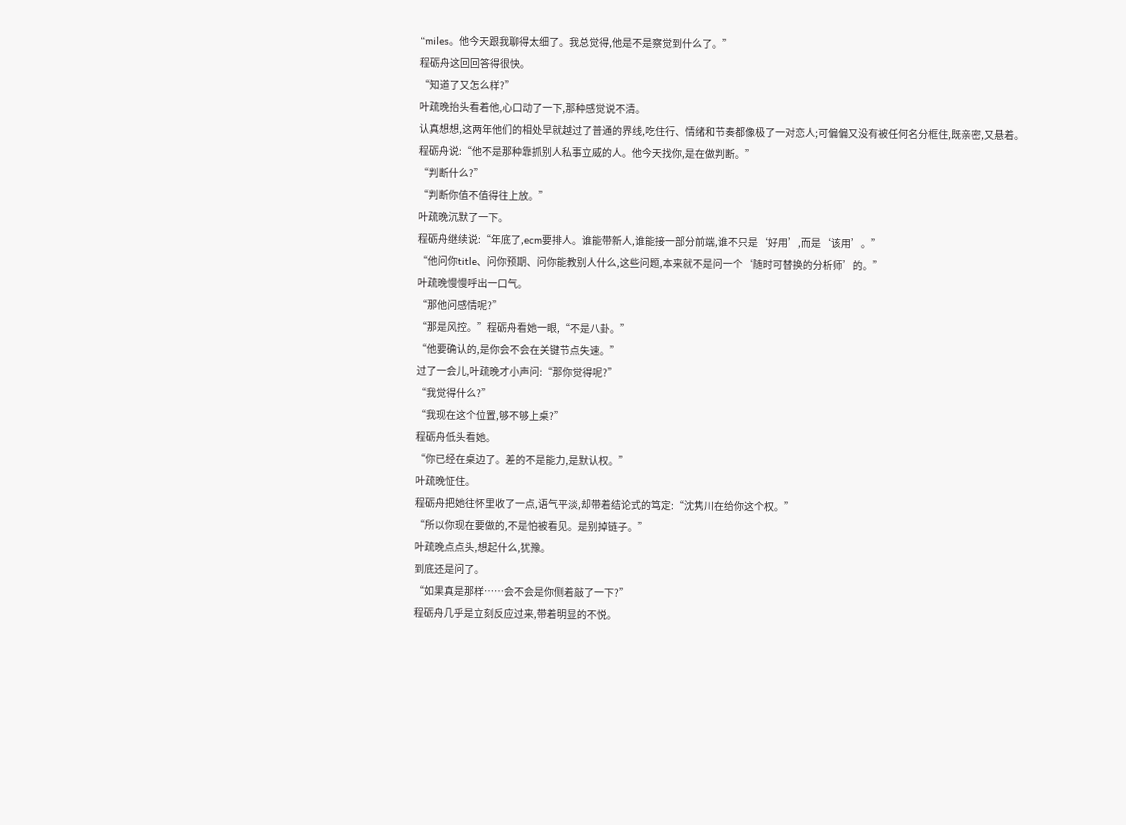“miles。他今天跟我聊得太细了。我总觉得,他是不是察觉到什么了。”
程砺舟这回回答得很快。
“知道了又怎么样?”
叶疏晚抬头看着他,心口动了一下,那种感觉说不清。
认真想想,这两年他们的相处早就越过了普通的界线,吃住行、情绪和节奏都像极了一对恋人;可偏偏又没有被任何名分框住,既亲密,又悬着。
程砺舟说:“他不是那种靠抓别人私事立威的人。他今天找你,是在做判断。”
“判断什么?”
“判断你值不值得往上放。”
叶疏晚沉默了一下。
程砺舟继续说:“年底了,ecm要排人。谁能带新人,谁能接一部分前端,谁不只是‘好用’,而是‘该用’。”
“他问你title、问你预期、问你能教别人什么,这些问题,本来就不是问一个‘随时可替换的分析师’的。”
叶疏晚慢慢呼出一口气。
“那他问感情呢?”
“那是风控。”程砺舟看她一眼,“不是八卦。”
“他要确认的,是你会不会在关键节点失速。”
过了一会儿,叶疏晚才小声问:“那你觉得呢?”
“我觉得什么?”
“我现在这个位置,够不够上桌?”
程砺舟低头看她。
“你已经在桌边了。差的不是能力,是默认权。”
叶疏晚怔住。
程砺舟把她往怀里收了一点,语气平淡,却带着结论式的笃定:“沈隽川在给你这个权。”
“所以你现在要做的,不是怕被看见。是别掉链子。”
叶疏晚点点头,想起什么,犹豫。
到底还是问了。
“如果真是那样……会不会是你侧着敲了一下?”
程砺舟几乎是立刻反应过来,带着明显的不悦。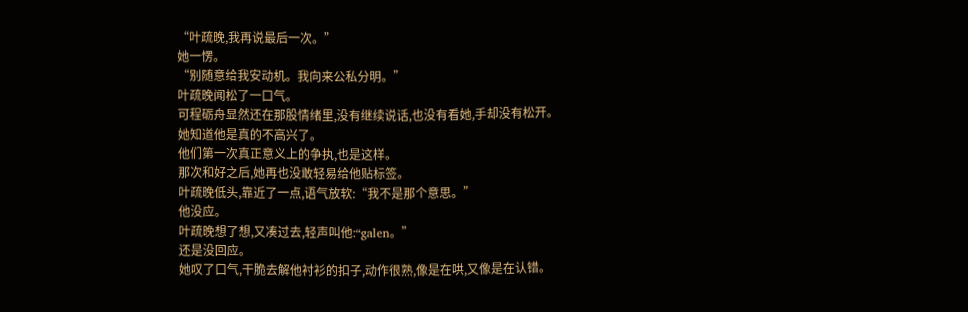“叶疏晚,我再说最后一次。”
她一愣。
“别随意给我安动机。我向来公私分明。”
叶疏晚闻松了一口气。
可程砺舟显然还在那股情绪里,没有继续说话,也没有看她,手却没有松开。
她知道他是真的不高兴了。
他们第一次真正意义上的争执,也是这样。
那次和好之后,她再也没敢轻易给他贴标签。
叶疏晚低头,靠近了一点,语气放软:“我不是那个意思。”
他没应。
叶疏晚想了想,又凑过去,轻声叫他:“galen。”
还是没回应。
她叹了口气,干脆去解他衬衫的扣子,动作很熟,像是在哄,又像是在认错。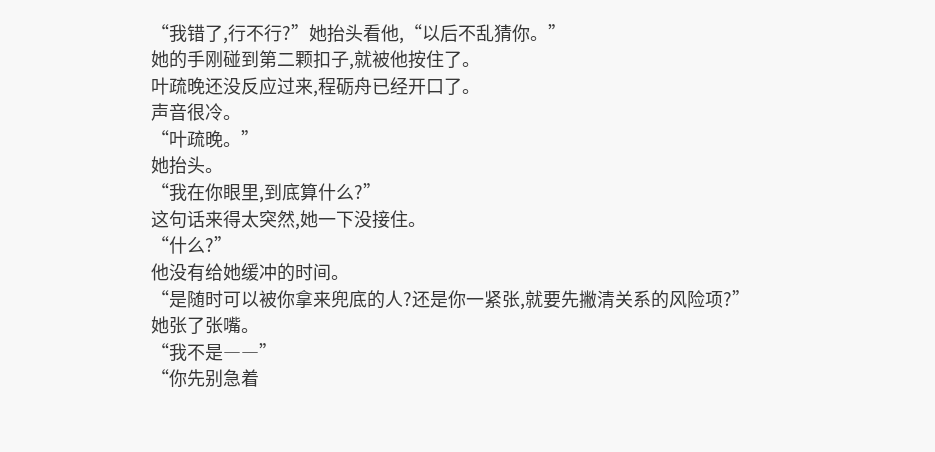“我错了,行不行?”她抬头看他,“以后不乱猜你。”
她的手刚碰到第二颗扣子,就被他按住了。
叶疏晚还没反应过来,程砺舟已经开口了。
声音很冷。
“叶疏晚。”
她抬头。
“我在你眼里,到底算什么?”
这句话来得太突然,她一下没接住。
“什么?”
他没有给她缓冲的时间。
“是随时可以被你拿来兜底的人?还是你一紧张,就要先撇清关系的风险项?”
她张了张嘴。
“我不是――”
“你先别急着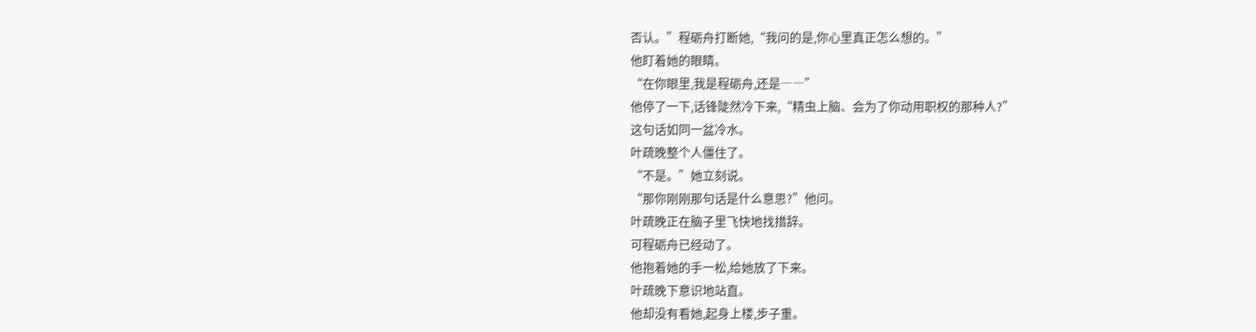否认。”程砺舟打断她,“我问的是,你心里真正怎么想的。”
他盯着她的眼睛。
“在你眼里,我是程砺舟,还是――”
他停了一下,话锋陡然冷下来,“精虫上脑、会为了你动用职权的那种人?”
这句话如同一盆冷水。
叶疏晚整个人僵住了。
“不是。”她立刻说。
“那你刚刚那句话是什么意思?”他问。
叶疏晚正在脑子里飞快地找措辞。
可程砺舟已经动了。
他抱着她的手一松,给她放了下来。
叶疏晚下意识地站直。
他却没有看她,起身上楼,步子重。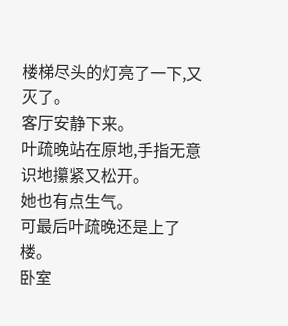楼梯尽头的灯亮了一下,又灭了。
客厅安静下来。
叶疏晚站在原地,手指无意识地攥紧又松开。
她也有点生气。
可最后叶疏晚还是上了楼。
卧室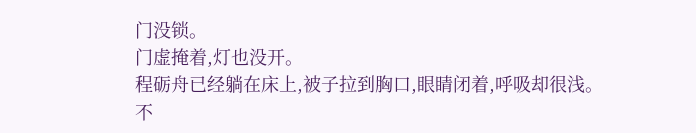门没锁。
门虚掩着,灯也没开。
程砺舟已经躺在床上,被子拉到胸口,眼睛闭着,呼吸却很浅。
不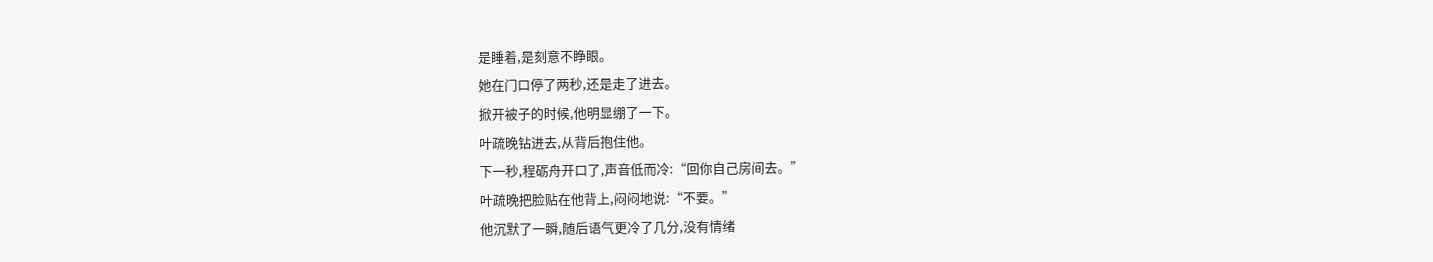是睡着,是刻意不睁眼。
她在门口停了两秒,还是走了进去。
掀开被子的时候,他明显绷了一下。
叶疏晚钻进去,从背后抱住他。
下一秒,程砺舟开口了,声音低而冷:“回你自己房间去。”
叶疏晚把脸贴在他背上,闷闷地说:“不要。”
他沉默了一瞬,随后语气更冷了几分,没有情绪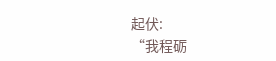起伏:
“我程砺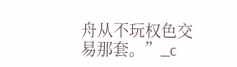舟从不玩权色交易那套。”_c